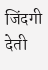जिंदगी देती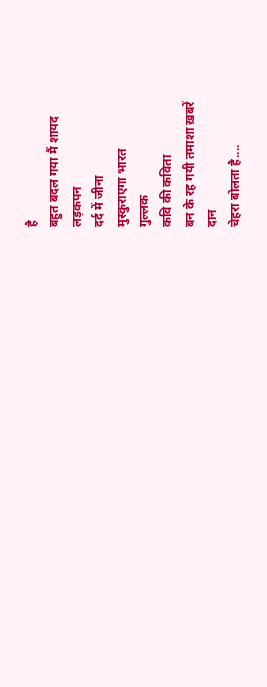है
बहुत बदल गया मैं शायद
लड़कपन
दर्द में जीना
मुस्कुराएगा भारत
गुल्लक
कवि की कविता
बन के रह गयी तमाशा ख़बरें
दान
चेहरा बोलता है....